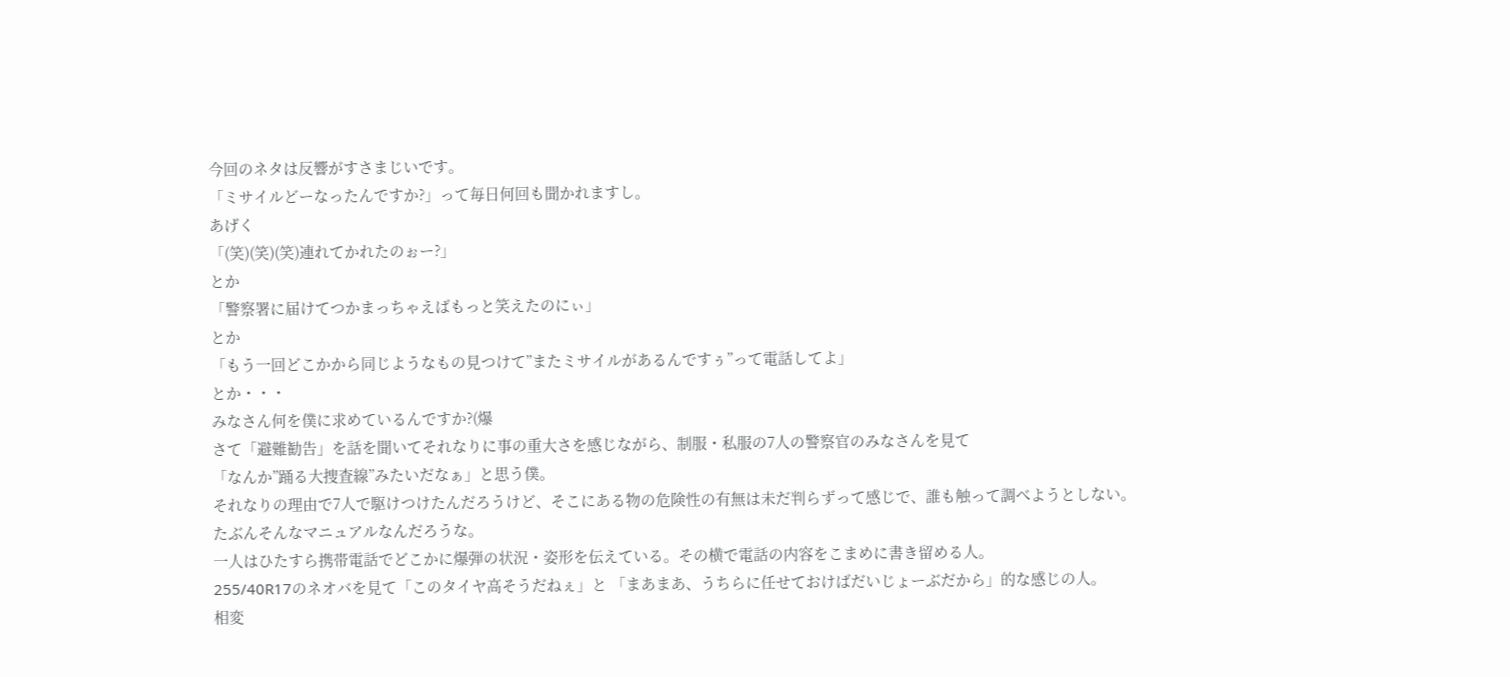今回のネタは反響がすさまじいです。
「ミサイルどーなったんですか?」って毎日何回も聞かれますし。
あげく
「(笑)(笑)(笑)連れてかれたのぉー?」
とか
「警察署に届けてつかまっちゃえばもっと笑えたのにぃ」
とか
「もう一回どこかから同じようなもの見つけて”またミサイルがあるんですぅ”って電話してよ」
とか・・・
みなさん何を僕に求めているんですか?(爆
さて「避難勧告」を話を聞いてそれなりに事の重大さを感じながら、制服・私服の7人の警察官のみなさんを見て
「なんか”踊る大捜査線”みたいだなぁ」と思う僕。
それなりの理由で7人で駆けつけたんだろうけど、そこにある物の危険性の有無は未だ判らずって感じで、誰も触って調べようとしない。
たぶんそんなマニュアルなんだろうな。
一人はひたすら携帯電話でどこかに爆弾の状況・姿形を伝えている。その横で電話の内容をこまめに書き留める人。
255/40R17のネオバを見て「このタイヤ高そうだねぇ」と 「まあまあ、うちらに任せておけばだいじょーぶだから」的な感じの人。
相変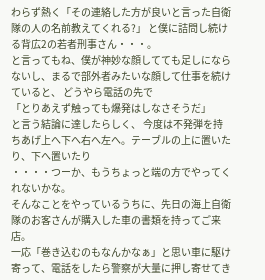わらず熱く「その連絡した方が良いと言った自衛隊の人の名前教えてくれる?」 と僕に詰問し続ける背広2の若者刑事さん・・・。
と言ってもね、僕が神妙な顔してても足しにならないし、まるで部外者みたいな顔して仕事を続けていると、 どうやら電話の先で
「とりあえず触っても爆発はしなさそうだ」
と言う結論に達したらしく、 今度は不発弾を持ちあげ上へ下へ右へ左へ。テーブルの上に置いたり、下へ置いたり
・・・・つーか、もうちょっと端の方でやってくれないかな。
そんなことをやっているうちに、先日の海上自衛隊のお客さんが購入した車の書類を持ってご来店。
一応「巻き込むのもなんかなぁ」と思い車に駆け寄って、電話をしたら警察が大量に押し寄せてき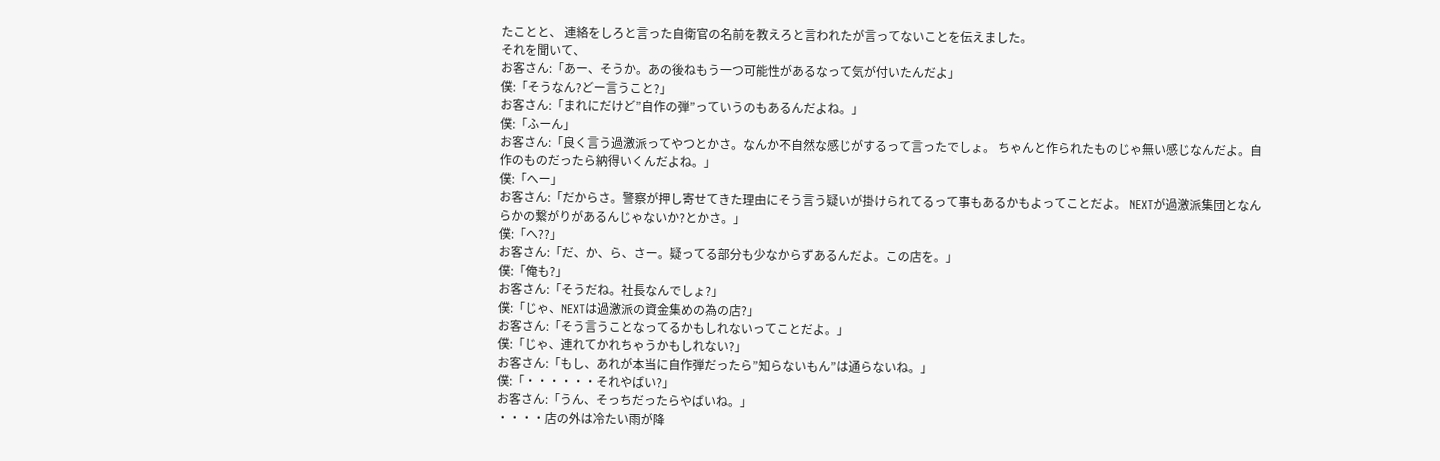たことと、 連絡をしろと言った自衛官の名前を教えろと言われたが言ってないことを伝えました。
それを聞いて、
お客さん:「あー、そうか。あの後ねもう一つ可能性があるなって気が付いたんだよ」
僕:「そうなん?どー言うこと?」
お客さん:「まれにだけど”自作の弾”っていうのもあるんだよね。」
僕:「ふーん」
お客さん:「良く言う過激派ってやつとかさ。なんか不自然な感じがするって言ったでしょ。 ちゃんと作られたものじゃ無い感じなんだよ。自作のものだったら納得いくんだよね。」
僕:「へー」
お客さん:「だからさ。警察が押し寄せてきた理由にそう言う疑いが掛けられてるって事もあるかもよってことだよ。 NEXTが過激派集団となんらかの繋がりがあるんじゃないか?とかさ。」
僕:「へ??」
お客さん:「だ、か、ら、さー。疑ってる部分も少なからずあるんだよ。この店を。」
僕:「俺も?」
お客さん:「そうだね。社長なんでしょ?」
僕:「じゃ、NEXTは過激派の資金集めの為の店?」
お客さん:「そう言うことなってるかもしれないってことだよ。」
僕:「じゃ、連れてかれちゃうかもしれない?」
お客さん:「もし、あれが本当に自作弾だったら”知らないもん”は通らないね。」
僕:「・・・・・・それやばい?」
お客さん:「うん、そっちだったらやばいね。」
・・・・店の外は冷たい雨が降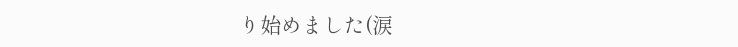り始めました(涙